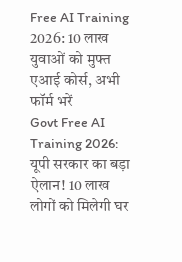Free AI Training 2026: 10 लाख युवाओं को मुफ्त एआई कोर्स, अभी फॉर्म भरें
Govt Free AI Training 2026: यूपी सरकार का बड़ा ऐलान! 10 लाख लोगों को मिलेगी घर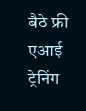बैठे फ्री एआई ट्रेनिंग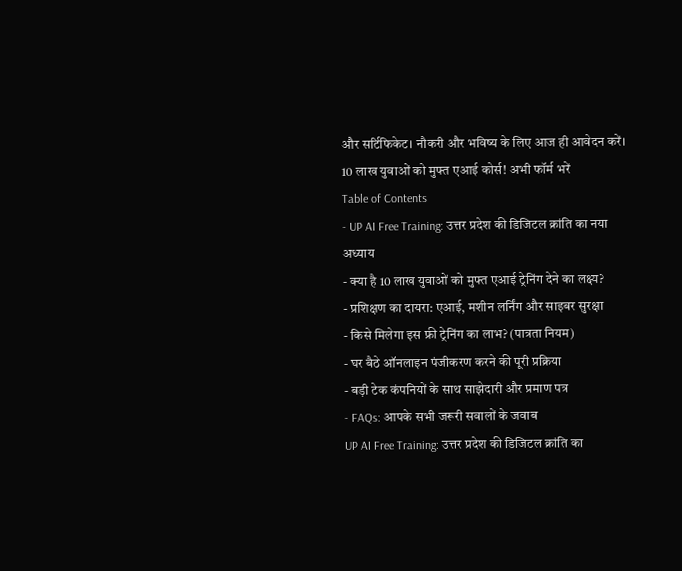और सर्टिफिकेट। नौकरी और भविष्य के लिए आज ही आवेदन करें।
10 लाख युवाओं को मुफ्त एआई कोर्स! अभी फॉर्म भरें
Table of Contents
- UP AI Free Training: उत्तर प्रदेश की डिजिटल क्रांति का नया अध्याय
- क्या है 10 लाख युवाओं को मुफ्त एआई ट्रेनिंग देने का लक्ष्य?
- प्रशिक्षण का दायरा: एआई, मशीन लर्निंग और साइबर सुरक्षा
- किसे मिलेगा इस फ्री ट्रेनिंग का लाभ? (पात्रता नियम)
- घर बैठे ऑनलाइन पंजीकरण करने की पूरी प्रक्रिया
- बड़ी टेक कंपनियों के साथ साझेदारी और प्रमाण पत्र
- FAQs: आपके सभी जरूरी सवालों के जवाब
UP AI Free Training: उत्तर प्रदेश की डिजिटल क्रांति का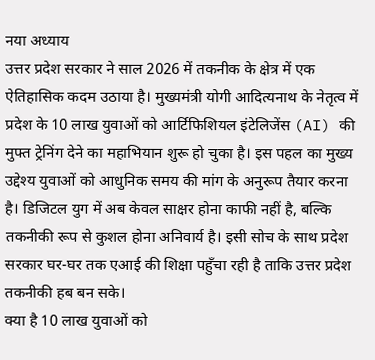नया अध्याय
उत्तर प्रदेश सरकार ने साल 2026 में तकनीक के क्षेत्र में एक ऐतिहासिक कदम उठाया है। मुख्यमंत्री योगी आदित्यनाथ के नेतृत्व में प्रदेश के 10 लाख युवाओं को आर्टिफिशियल इंटेलिजेंस (AI) की मुफ्त ट्रेनिंग देने का महाभियान शुरू हो चुका है। इस पहल का मुख्य उद्देश्य युवाओं को आधुनिक समय की मांग के अनुरूप तैयार करना है। डिजिटल युग में अब केवल साक्षर होना काफी नहीं है, बल्कि तकनीकी रूप से कुशल होना अनिवार्य है। इसी सोच के साथ प्रदेश सरकार घर-घर तक एआई की शिक्षा पहुँचा रही है ताकि उत्तर प्रदेश तकनीकी हब बन सके।
क्या है 10 लाख युवाओं को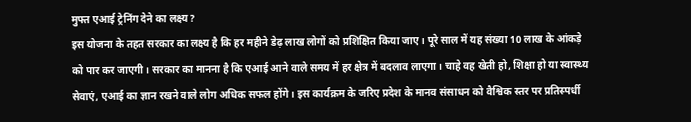मुफ्त एआई ट्रेनिंग देने का लक्ष्य?
इस योजना के तहत सरकार का लक्ष्य है कि हर महीने डेढ़ लाख लोगों को प्रशिक्षित किया जाए। पूरे साल में यह संख्या 10 लाख के आंकड़े को पार कर जाएगी। सरकार का मानना है कि एआई आने वाले समय में हर क्षेत्र में बदलाव लाएगा। चाहे वह खेती हो, शिक्षा हो या स्वास्थ्य सेवाएं, एआई का ज्ञान रखने वाले लोग अधिक सफल होंगे। इस कार्यक्रम के जरिए प्रदेश के मानव संसाधन को वैश्विक स्तर पर प्रतिस्पर्धी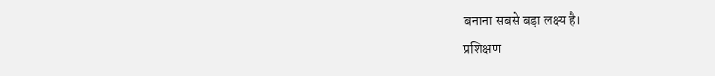बनाना सबसे बड़ा लक्ष्य है।
प्रशिक्षण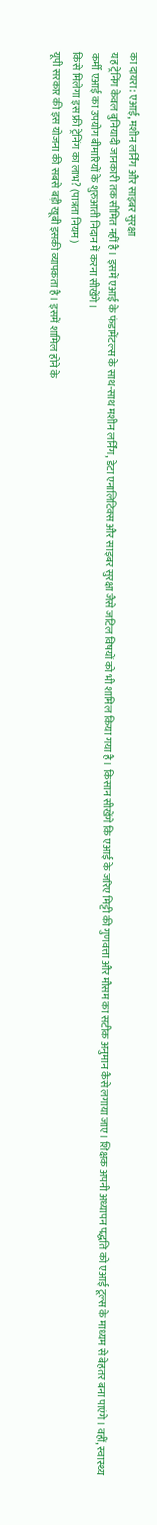का दायरा: एआई, मशीन लर्निंग और साइबर सुरक्षा
यह ट्रेनिंग केवल बुनियादी जानकारी तक सीमित नहीं है। इसमें एआई के फंडामेंटल्स के साथ-साथ मशीन लर्निंग, डेटा एनालिटिक्स और साइबर सुरक्षा जैसे जटिल विषयों को भी शामिल किया गया है। किसान सीखेंगे कि एआई के जरिए मिट्टी की गुणवत्ता और मौसम का सटीक अनुमान कैसे लगाया जाए। शिक्षक अपनी अध्यापन पद्धति को एआई टूल्स के माध्यम से बेहतर बना पाएंगे। वहीं, स्वास्थ्य कर्मी एआई का उपयोग बीमारियों के शुरुआती निदान में करना सीखेंगे।
किसे मिलेगा इस फ्री ट्रेनिंग का लाभ? (पात्रता नियम)
यूपी सरकार की इस योजना की सबसे बड़ी खूबी इसकी व्यापकता है। इसमें शामिल होने के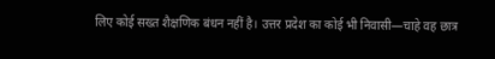लिए कोई सख्त शैक्षणिक बंधन नहीं है। उत्तर प्रदेश का कोई भी निवासी—चाहे वह छात्र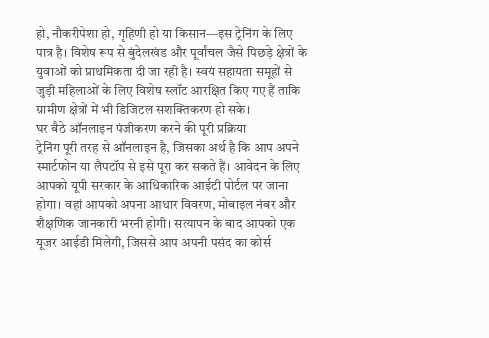हो, नौकरीपेशा हो, गृहिणी हो या किसान—इस ट्रेनिंग के लिए पात्र है। विशेष रूप से बुंदेलखंड और पूर्वांचल जैसे पिछड़े क्षेत्रों के युवाओं को प्राथमिकता दी जा रही है। स्वयं सहायता समूहों से जुड़ी महिलाओं के लिए विशेष स्लॉट आरक्षित किए गए हैं ताकि ग्रामीण क्षेत्रों में भी डिजिटल सशक्तिकरण हो सके।
घर बैठे ऑनलाइन पंजीकरण करने की पूरी प्रक्रिया
ट्रेनिंग पूरी तरह से ऑनलाइन है, जिसका अर्थ है कि आप अपने स्मार्टफोन या लैपटॉप से इसे पूरा कर सकते हैं। आवेदन के लिए आपको यूपी सरकार के आधिकारिक आईटी पोर्टल पर जाना होगा। वहां आपको अपना आधार विवरण, मोबाइल नंबर और शैक्षणिक जानकारी भरनी होगी। सत्यापन के बाद आपको एक यूजर आईडी मिलेगी, जिससे आप अपनी पसंद का कोर्स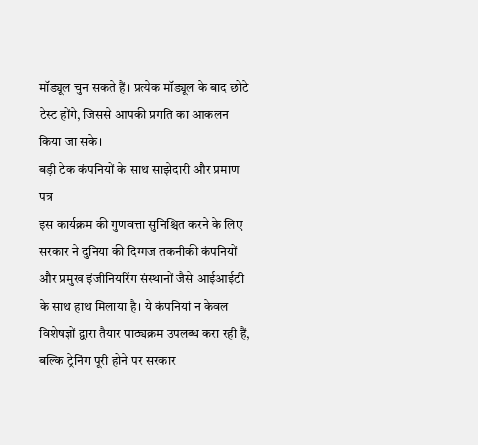मॉड्यूल चुन सकते हैं। प्रत्येक मॉड्यूल के बाद छोटे टेस्ट होंगे, जिससे आपकी प्रगति का आकलन किया जा सके।
बड़ी टेक कंपनियों के साथ साझेदारी और प्रमाण पत्र
इस कार्यक्रम की गुणवत्ता सुनिश्चित करने के लिए सरकार ने दुनिया की दिग्गज तकनीकी कंपनियों और प्रमुख इंजीनियरिंग संस्थानों जैसे आईआईटी के साथ हाथ मिलाया है। ये कंपनियां न केवल विशेषज्ञों द्वारा तैयार पाठ्यक्रम उपलब्ध करा रही हैं, बल्कि ट्रेनिंग पूरी होने पर सरकार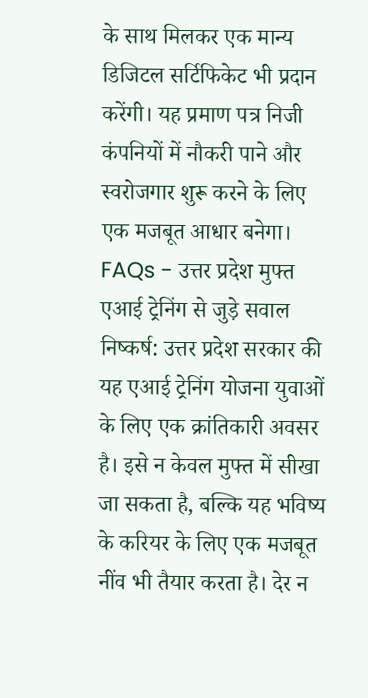के साथ मिलकर एक मान्य डिजिटल सर्टिफिकेट भी प्रदान करेंगी। यह प्रमाण पत्र निजी कंपनियों में नौकरी पाने और स्वरोजगार शुरू करने के लिए एक मजबूत आधार बनेगा।
FAQs - उत्तर प्रदेश मुफ्त एआई ट्रेनिंग से जुड़े सवाल
निष्कर्ष: उत्तर प्रदेश सरकार की यह एआई ट्रेनिंग योजना युवाओं के लिए एक क्रांतिकारी अवसर है। इसे न केवल मुफ्त में सीखा जा सकता है, बल्कि यह भविष्य के करियर के लिए एक मजबूत नींव भी तैयार करता है। देर न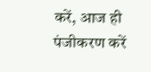करें, आज ही पंजीकरण करें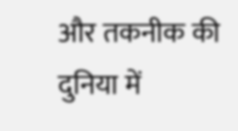और तकनीक की दुनिया में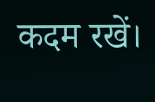कदम रखें।